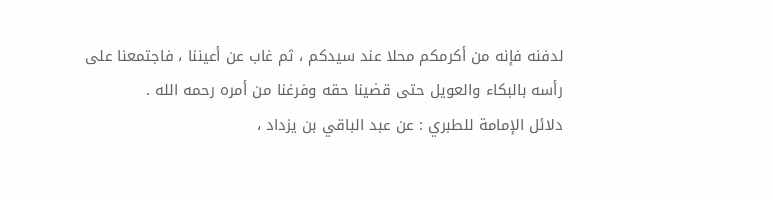لدفنه فإنه من أكرمكم محلا عند سيدكم ، ثم غاب عن أعيننا ، فاجتمعنا على
رأسه بالبكاء والعويل حتى قضينا حقه وفرغنا من أمره رحمه الله .
دلائل الإمامة للطبري : عن عبد الباقي بن يزداد ،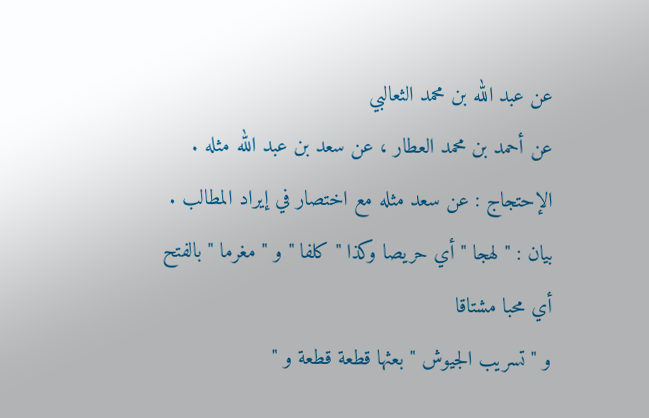عن عبد الله بن محمد الثعالبي
عن أحمد بن محمد العطار ، عن سعد بن عبد الله مثله .
الإحتجاج : عن سعد مثله مع اختصار في إيراد المطالب .
بيان : " لهجا " أي حريصا وكذا " كلفا " و " مغرما " بالفتح أي محبا مشتاقا
و " تسريب الجيوش " بعثها قطعة قطعة و "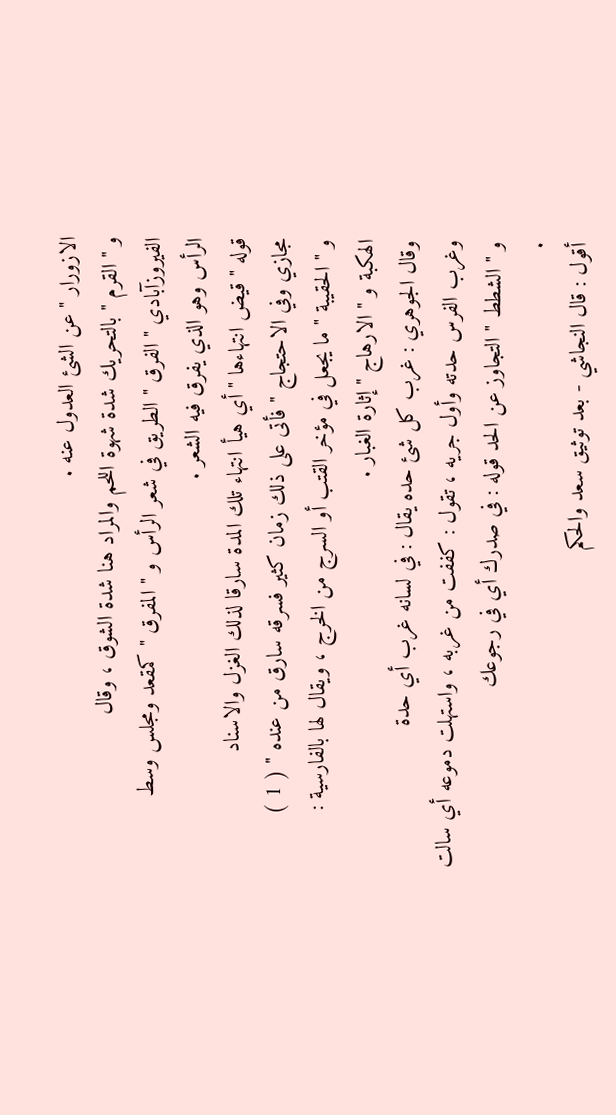الازورار " عن الشئ العدول عنه .
و " القرم " بالتحريك شدة شهوة اللحم والمراد هنا شدة الشوق ، وقال
الفيروزآبادي " الفرق " الطريق في شعر الرأس و " المفرق " كمقعد ومجلس وسط
الرأس وهو الذي يفرق فيه الشعر .
قوله " قيض انتهاءها " أي هيأ انتهاء تلك المدة سارقا لذلك الغزل والاسناد
مجازي وفي الاحتجاج " فأتى على ذلك زمان كثير فسرقه سارق من عنده " ( 1 )
و " الحقيبة " ما يجعل في مؤخر القتب أو السرج من الخرج ، ويقال لها بالفارسية :
الهكبة و " الارهاج " إثارة الغبار .
وقال الجوهري : غرب كل شئ حده يقال : في لسانه غرب أي حدة
وغرب الفرس حدته وأول جريه ، تقول : كففت من غربه ، واستهلت دموعه أي سالت
و " الشطط " التجاوز عن الحد قوله : في صدرك أي في رجوعك
.
أقول : قال النجاشي - بعد توثيق سعد والحكم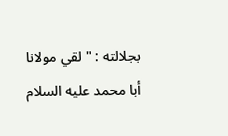بجلالته : " لقي مولانا
أبا محمد عليه السلام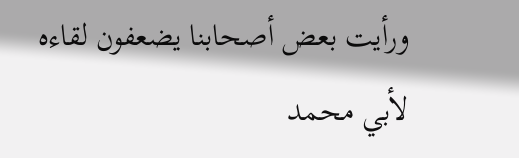ورأيت بعض أصحابنا يضعفون لقاءه لأبي محمد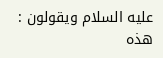عليه السلام ويقولون : هذه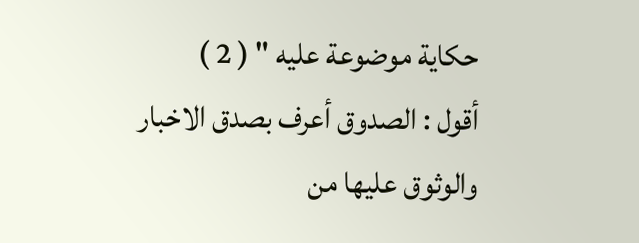حكاية موضوعة عليه " ( 2 )
أقول : الصدوق أعرف بصدق الاخبار والوثوق عليها من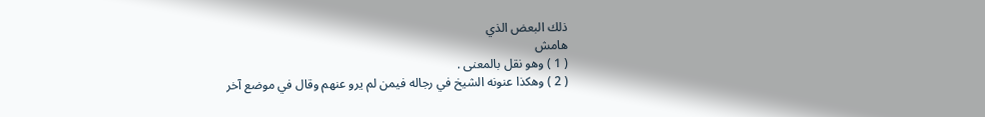ذلك البعض الذي
هامش
( 1 ) وهو نقل بالمعنى .
( 2 ) وهكذا عنونه الشيخ في رجاله فيمن لم يرو عنهم وقال في موضع آخر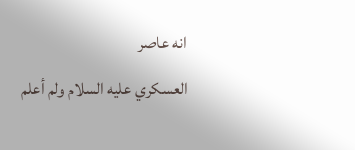انه عاصر
العسكري عليه السلام ولم أعلم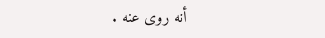أنه روى عنه .